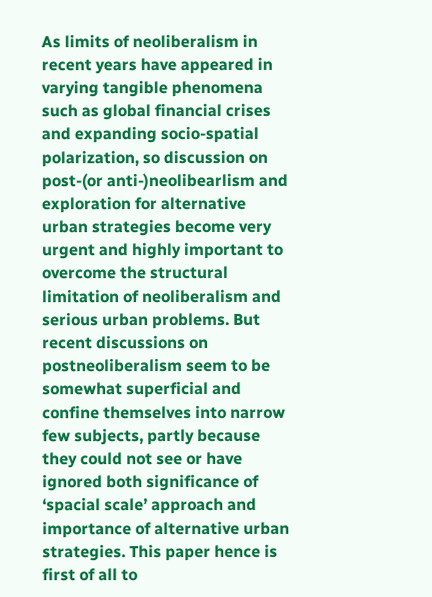As limits of neoliberalism in recent years have appeared in varying tangible phenomena such as global financial crises and expanding socio-spatial polarization, so discussion on post-(or anti-)neolibearlism and exploration for alternative urban strategies become very urgent and highly important to overcome the structural limitation of neoliberalism and serious urban problems. But recent discussions on postneoliberalism seem to be somewhat superficial and confine themselves into narrow few subjects, partly because they could not see or have ignored both significance of ‘spacial scale’ approach and importance of alternative urban strategies. This paper hence is first of all to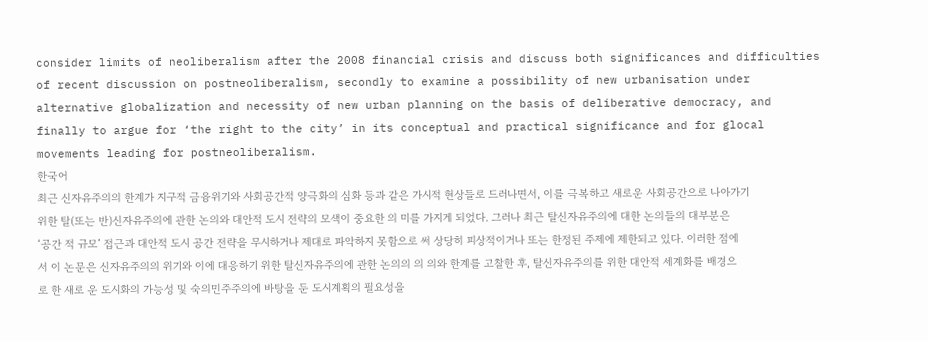consider limits of neoliberalism after the 2008 financial crisis and discuss both significances and difficulties of recent discussion on postneoliberalism, secondly to examine a possibility of new urbanisation under alternative globalization and necessity of new urban planning on the basis of deliberative democracy, and finally to argue for ‘the right to the city’ in its conceptual and practical significance and for glocal movements leading for postneoliberalism.
한국어
최근 신자유주의의 한계가 지구적 금융위기와 사회공간적 양극화의 심화 등과 같은 가시적 현상들로 드러나면서, 이를 극복하고 새로운 사회공간으로 나아가기 위한 탈(또는 반)신자유주의에 관한 논의와 대안적 도시 전략의 모색이 중요한 의 미를 가지게 되었다. 그러나 최근 탈신자유주의에 대한 논의들의 대부분은 ‘공간 적 규모’ 접근과 대안적 도시 공간 전략을 무시하거나 제대로 파악하지 못함으로 써 상당히 피상적이거나 또는 한정된 주제에 제한되고 있다. 이러한 점에서 이 논문은 신자유주의의 위기와 이에 대응하기 위한 탈신자유주의에 관한 논의의 의 의와 한계를 고찰한 후, 탈신자유주의를 위한 대안적 세계화를 배경으로 한 새로 운 도시화의 가능성 및 숙의민주주의에 바탕을 둔 도시계획의 필요성을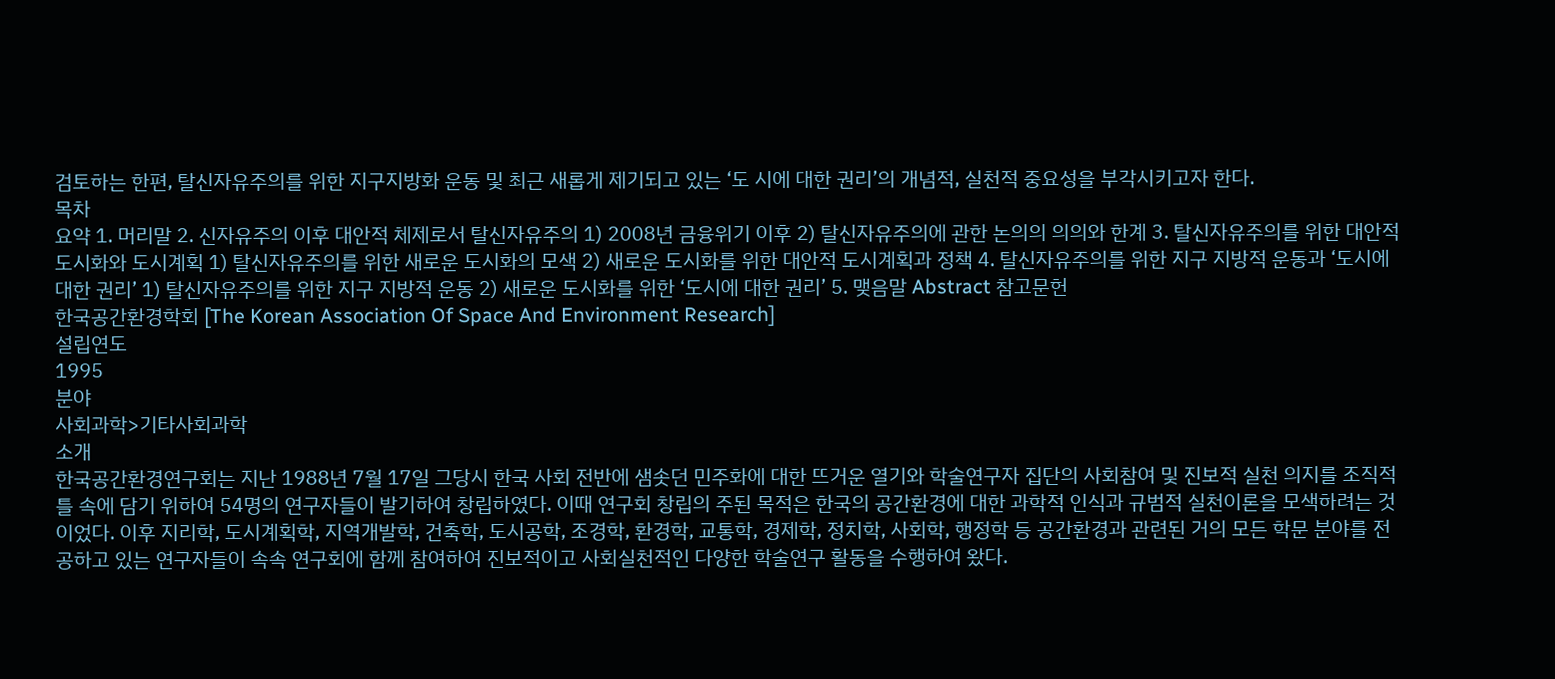검토하는 한편, 탈신자유주의를 위한 지구지방화 운동 및 최근 새롭게 제기되고 있는 ‘도 시에 대한 권리’의 개념적, 실천적 중요성을 부각시키고자 한다.
목차
요약 1. 머리말 2. 신자유주의 이후 대안적 체제로서 탈신자유주의 1) 2008년 금융위기 이후 2) 탈신자유주의에 관한 논의의 의의와 한계 3. 탈신자유주의를 위한 대안적 도시화와 도시계획 1) 탈신자유주의를 위한 새로운 도시화의 모색 2) 새로운 도시화를 위한 대안적 도시계획과 정책 4. 탈신자유주의를 위한 지구 지방적 운동과 ‘도시에 대한 권리’ 1) 탈신자유주의를 위한 지구 지방적 운동 2) 새로운 도시화를 위한 ‘도시에 대한 권리’ 5. 맺음말 Abstract 참고문헌
한국공간환경학회 [The Korean Association Of Space And Environment Research]
설립연도
1995
분야
사회과학>기타사회과학
소개
한국공간환경연구회는 지난 1988년 7월 17일 그당시 한국 사회 전반에 샘솟던 민주화에 대한 뜨거운 열기와 학술연구자 집단의 사회참여 및 진보적 실천 의지를 조직적 틀 속에 담기 위하여 54명의 연구자들이 발기하여 창립하였다. 이때 연구회 창립의 주된 목적은 한국의 공간환경에 대한 과학적 인식과 규범적 실천이론을 모색하려는 것이었다. 이후 지리학, 도시계획학, 지역개발학, 건축학, 도시공학, 조경학, 환경학, 교통학, 경제학, 정치학, 사회학, 행정학 등 공간환경과 관련된 거의 모든 학문 분야를 전공하고 있는 연구자들이 속속 연구회에 함께 참여하여 진보적이고 사회실천적인 다양한 학술연구 활동을 수행하여 왔다.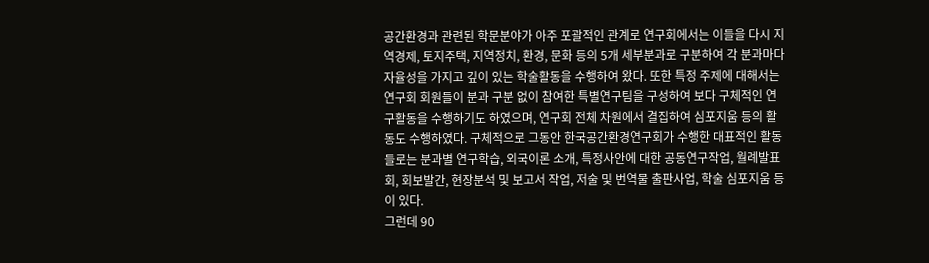공간환경과 관련된 학문분야가 아주 포괄적인 관계로 연구회에서는 이들을 다시 지역경제, 토지주택, 지역정치, 환경, 문화 등의 5개 세부분과로 구분하여 각 분과마다 자율성을 가지고 깊이 있는 학술활동을 수행하여 왔다. 또한 특정 주제에 대해서는 연구회 회원들이 분과 구분 없이 참여한 특별연구팀을 구성하여 보다 구체적인 연구활동을 수행하기도 하였으며, 연구회 전체 차원에서 결집하여 심포지움 등의 활동도 수행하였다. 구체적으로 그동안 한국공간환경연구회가 수행한 대표적인 활동들로는 분과별 연구학습, 외국이론 소개, 특정사안에 대한 공동연구작업, 월례발표회, 회보발간, 현장분석 및 보고서 작업, 저술 및 번역물 출판사업, 학술 심포지움 등이 있다.
그런데 90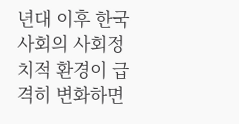년대 이후 한국사회의 사회정치적 환경이 급격히 변화하면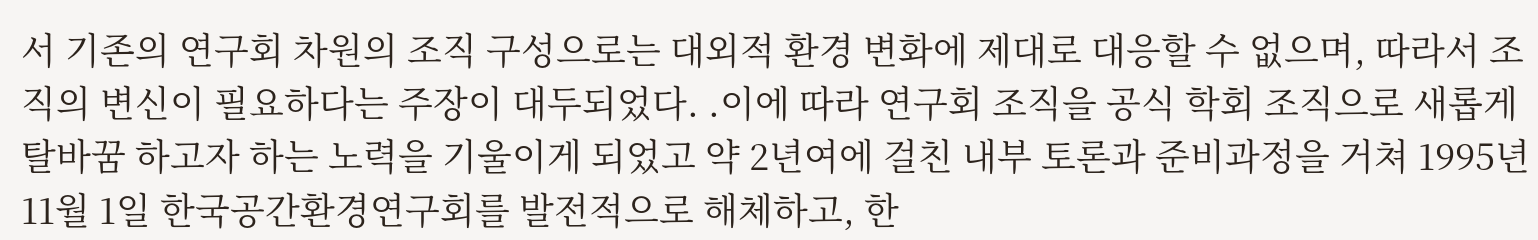서 기존의 연구회 차원의 조직 구성으로는 대외적 환경 변화에 제대로 대응할 수 없으며, 따라서 조직의 변신이 필요하다는 주장이 대두되었다. .이에 따라 연구회 조직을 공식 학회 조직으로 새롭게 탈바꿈 하고자 하는 노력을 기울이게 되었고 약 2년여에 걸친 내부 토론과 준비과정을 거쳐 1995년 11월 1일 한국공간환경연구회를 발전적으로 해체하고, 한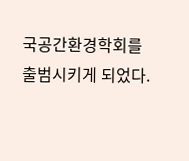국공간환경학회를 출범시키게 되었다.